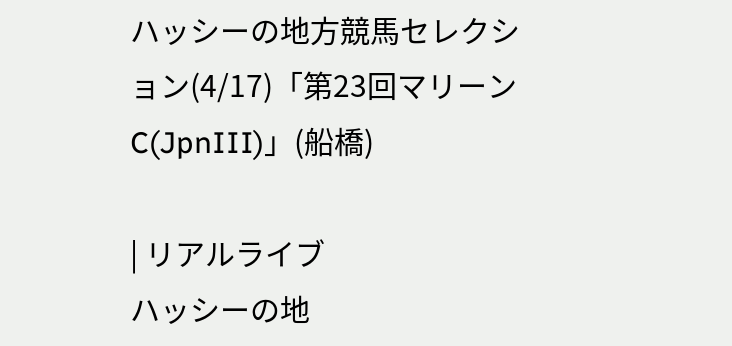ハッシーの地方競馬セレクション(4/17)「第23回マリーンC(JpnIII)」(船橋)

| リアルライブ
ハッシーの地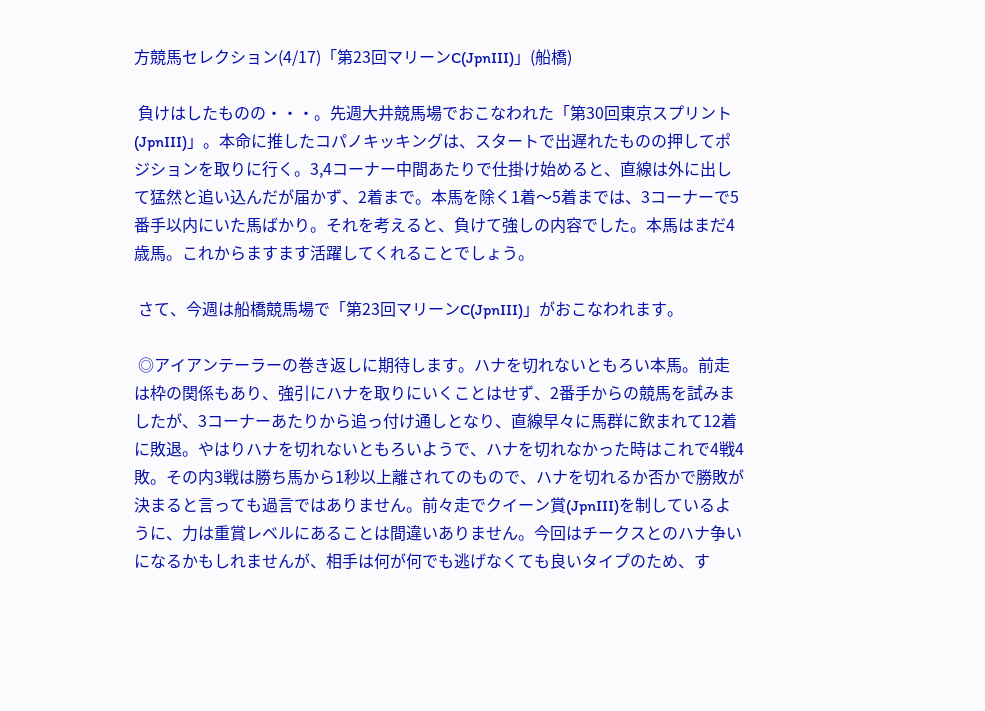方競馬セレクション(4/17)「第23回マリーンC(JpnIII)」(船橋)

 負けはしたものの・・・。先週大井競馬場でおこなわれた「第30回東京スプリント(JpnIII)」。本命に推したコパノキッキングは、スタートで出遅れたものの押してポジションを取りに行く。3,4コーナー中間あたりで仕掛け始めると、直線は外に出して猛然と追い込んだが届かず、2着まで。本馬を除く1着〜5着までは、3コーナーで5番手以内にいた馬ばかり。それを考えると、負けて強しの内容でした。本馬はまだ4歳馬。これからますます活躍してくれることでしょう。

 さて、今週は船橋競馬場で「第23回マリーンC(JpnIII)」がおこなわれます。

 ◎アイアンテーラーの巻き返しに期待します。ハナを切れないともろい本馬。前走は枠の関係もあり、強引にハナを取りにいくことはせず、2番手からの競馬を試みましたが、3コーナーあたりから追っ付け通しとなり、直線早々に馬群に飲まれて12着に敗退。やはりハナを切れないともろいようで、ハナを切れなかった時はこれで4戦4敗。その内3戦は勝ち馬から1秒以上離されてのもので、ハナを切れるか否かで勝敗が決まると言っても過言ではありません。前々走でクイーン賞(JpnIII)を制しているように、力は重賞レベルにあることは間違いありません。今回はチークスとのハナ争いになるかもしれませんが、相手は何が何でも逃げなくても良いタイプのため、す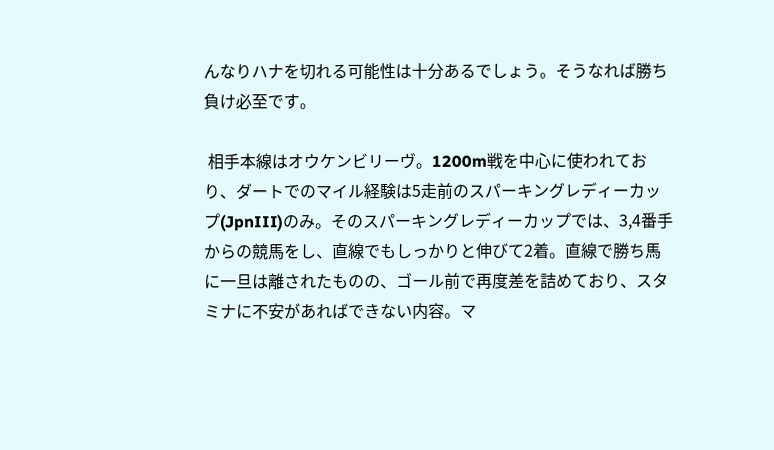んなりハナを切れる可能性は十分あるでしょう。そうなれば勝ち負け必至です。

 相手本線はオウケンビリーヴ。1200m戦を中心に使われており、ダートでのマイル経験は5走前のスパーキングレディーカップ(JpnIII)のみ。そのスパーキングレディーカップでは、3,4番手からの競馬をし、直線でもしっかりと伸びて2着。直線で勝ち馬に一旦は離されたものの、ゴール前で再度差を詰めており、スタミナに不安があればできない内容。マ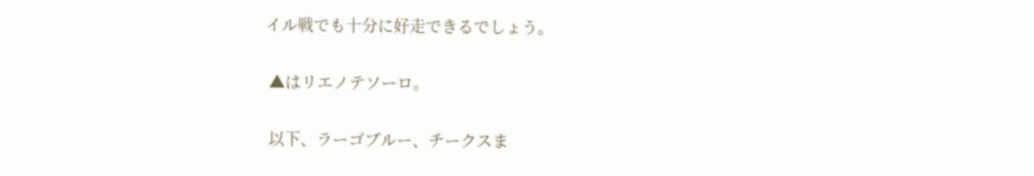イル戦でも十分に好走できるでしょう。

 ▲はリエノテソーロ。

 以下、ラーゴブルー、チークスま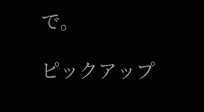で。

ピックアップ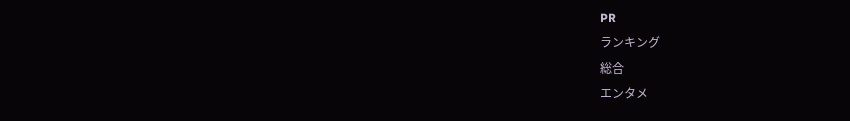PR
ランキング
総合
エンタメ